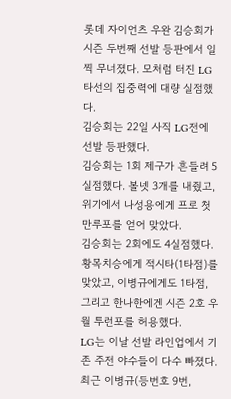롯데 자이언츠 우완 김승회가 시즌 두번째 선발 등판에서 일찍 무너졌다. 모처럼 터진 LG 타선의 집중력에 대량 실점했다.
김승회는 22일 사직 LG전에 선발 등판했다.
김승회는 1회 제구가 흔들려 5실점했다. 볼넷 3개를 내줬고, 위기에서 나성용에게 프로 첫 만루포를 얻어 맞았다.
김승회는 2회에도 4실점했다. 황목치승에게 적시타(1타점)를 맞았고, 이병규에게도 1타점, 그리고 한나한에겐 시즌 2호 우월 투런포를 허용했다.
LG는 이날 선발 라인업에서 기존 주전 야수들이 다수 빠졌다. 최근 이병규(등번호 9번,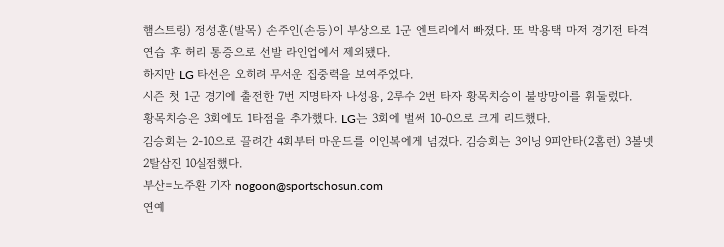햄스트링) 정성훈(발목) 손주인(손등)이 부상으로 1군 엔트리에서 빠졌다. 또 박용택 마저 경기전 타격 연습 후 허리 통증으로 선발 라인업에서 제외됐다.
하지만 LG 타선은 오히려 무서운 집중력을 보여주었다.
시즌 첫 1군 경기에 출전한 7번 지명타자 나성용, 2루수 2번 타자 황목치승이 불방망이를 휘둘렀다.
황목치승은 3회에도 1타점을 추가했다. LG는 3회에 벌써 10-0으로 크게 리드했다.
김승회는 2-10으로 끌려간 4회부터 마운드를 이인복에게 넘겼다. 김승회는 3이닝 9피안타(2홈런) 3볼넷 2탈삼진 10실점했다.
부산=노주환 기자 nogoon@sportschosun.com
연예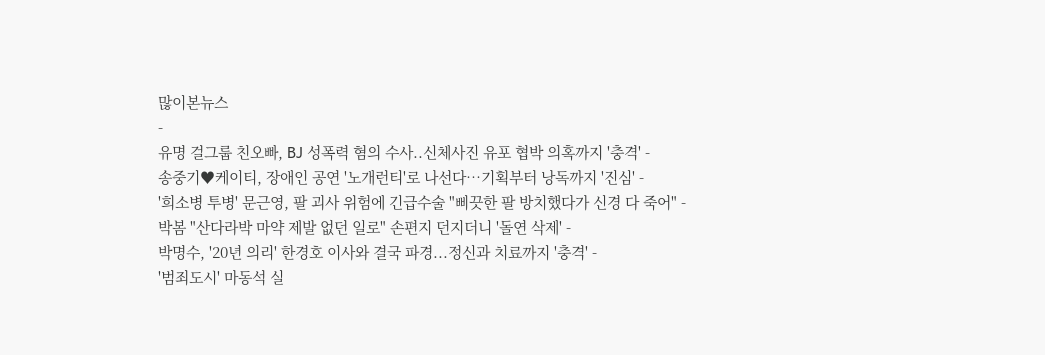많이본뉴스
-
유명 걸그룹 친오빠, BJ 성폭력 혐의 수사..신체사진 유포 협박 의혹까지 '충격' -
송중기♥케이티, 장애인 공연 '노개런티'로 나선다…기획부터 낭독까지 '진심' -
'희소병 투병' 문근영, 팔 괴사 위험에 긴급수술 "삐끗한 팔 방치했다가 신경 다 죽어" -
박봄 "산다라박 마약 제발 없던 일로" 손편지 던지더니 '돌연 삭제' -
박명수, '20년 의리' 한경호 이사와 결국 파경...정신과 치료까지 '충격' -
'범죄도시' 마동석 실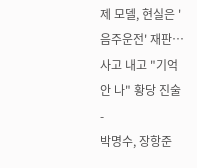제 모델, 현실은 '음주운전' 재판…사고 내고 "기억 안 나" 황당 진술 -
박명수, 장항준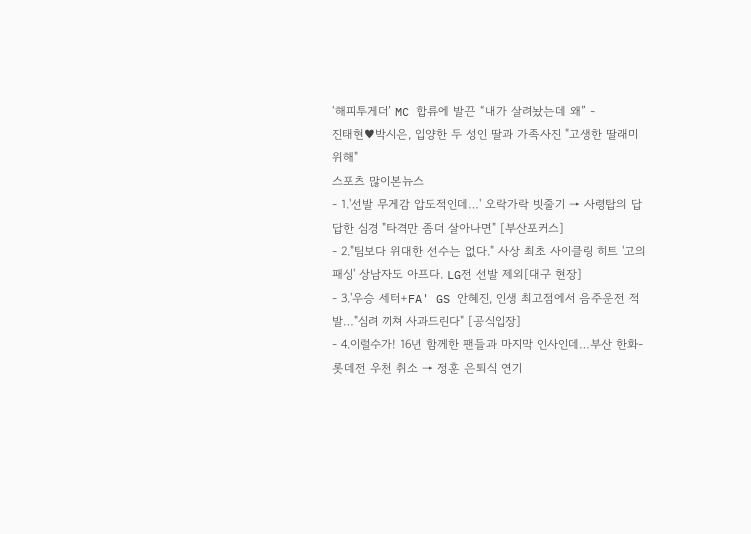‘해피투게더’ MC 합류에 발끈 “내가 살려놨는데 왜” -
진태현♥박시은, 입양한 두 성인 딸과 가족사진 "고생한 딸래미 위해"
스포츠 많이본뉴스
- 1.'선발 무게감 압도적인데…' 오락가락 빗줄기 → 사령탑의 답답한 심경 "타격만 좀더 살아나면" [부산포커스]
- 2."팀보다 위대한 선수는 없다." 사상 최초 사이클링 히트 '고의 패싱' 상남자도 아프다. LG전 선발 제외[대구 현장]
- 3.'우승 세터+FA' GS 안혜진, 인생 최고점에서 음주운전 적발…"심려 끼쳐 사과드린다" [공식입장]
- 4.이럴수가! 16년 함께한 팬들과 마지막 인사인데…부산 한화-롯데전 우천 취소 → 정훈 은퇴식 연기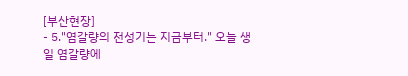[부산현장]
- 5."염갈량의 전성기는 지금부터." 오늘 생일 염갈량에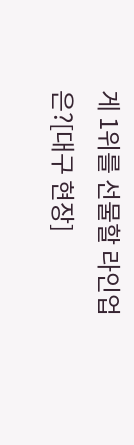게 1위를 선물할 라인업은?[대구 현장]